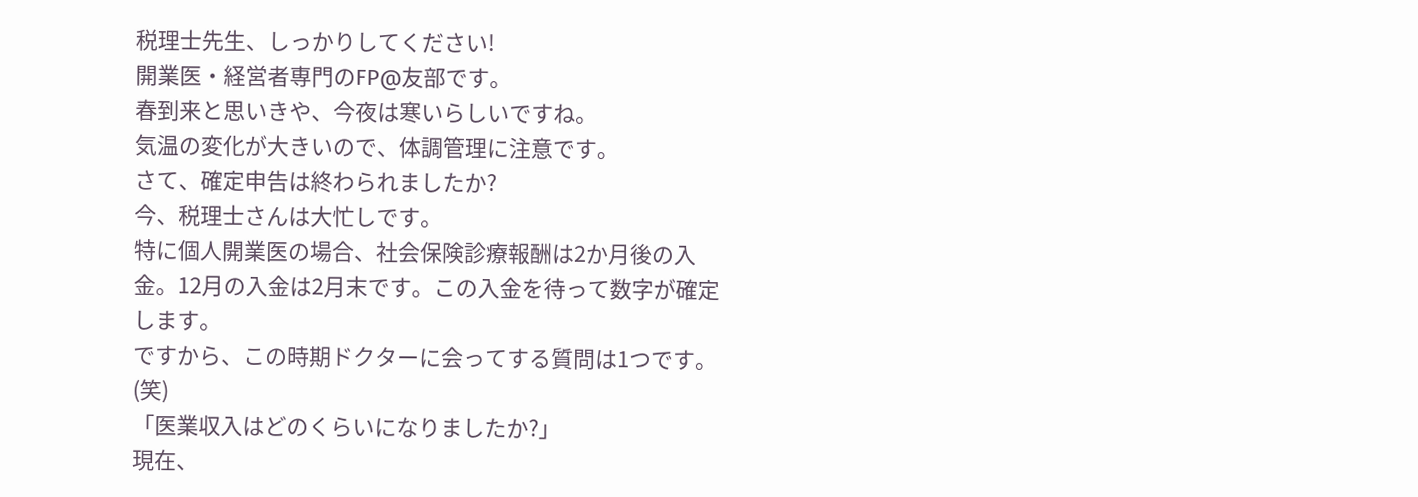税理士先生、しっかりしてください!
開業医・経営者専門のFP@友部です。
春到来と思いきや、今夜は寒いらしいですね。
気温の変化が大きいので、体調管理に注意です。
さて、確定申告は終わられましたか?
今、税理士さんは大忙しです。
特に個人開業医の場合、社会保険診療報酬は2か月後の入金。12月の入金は2月末です。この入金を待って数字が確定します。
ですから、この時期ドクターに会ってする質問は1つです。(笑)
「医業収入はどのくらいになりましたか?」
現在、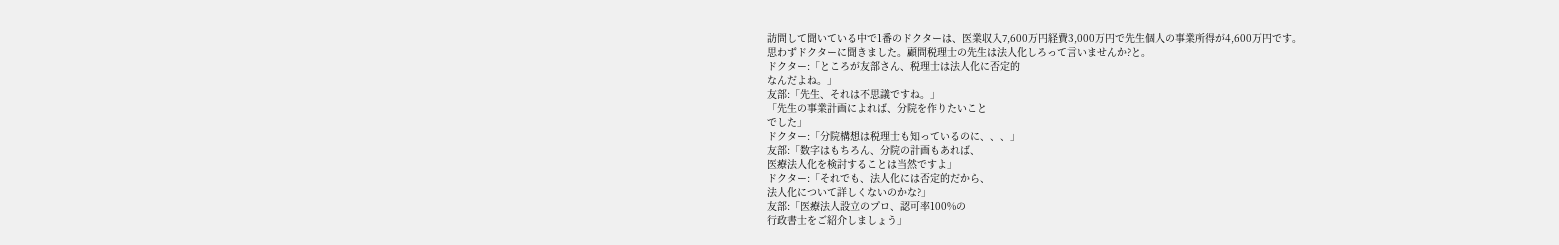訪問して聞いている中で1番のドクターは、医業収入7,600万円経費3,000万円で先生個人の事業所得が4,600万円です。
思わずドクターに聞きました。顧問税理士の先生は法人化しろって言いませんか?と。
ドクター:「ところが友部さん、税理士は法人化に否定的
なんだよね。」
友部:「先生、それは不思議ですね。」
「先生の事業計画によれば、分院を作りたいこと
でした」
ドクター:「分院構想は税理士も知っているのに、、、」
友部:「数字はもちろん、分院の計画もあれば、
医療法人化を検討することは当然ですよ」
ドクター:「それでも、法人化には否定的だから、
法人化について詳しくないのかな?」
友部:「医療法人設立のプロ、認可率100%の
行政書士をご紹介しましょう」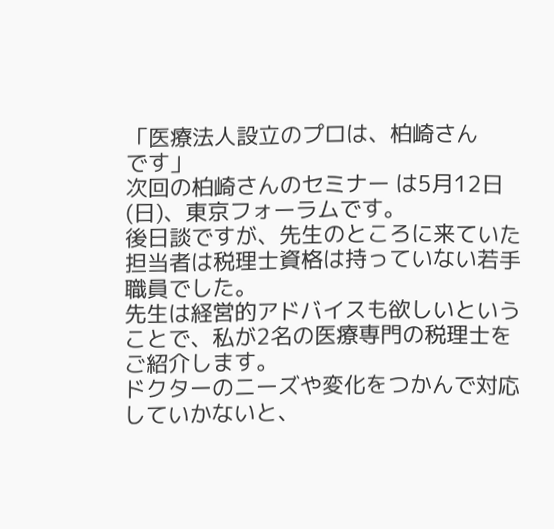「医療法人設立のプロは、柏崎さん
です」
次回の柏崎さんのセミナー は5月12日(日)、東京フォーラムです。
後日談ですが、先生のところに来ていた担当者は税理士資格は持っていない若手職員でした。
先生は経営的アドバイスも欲しいということで、私が2名の医療専門の税理士をご紹介します。
ドクターのニーズや変化をつかんで対応していかないと、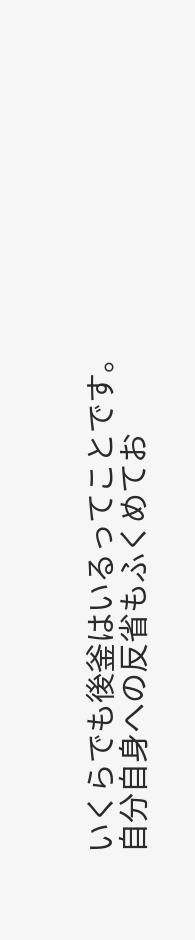いくらでも後釜はいるってことです。
自分自身への反省もふくめてお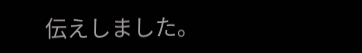伝えしました。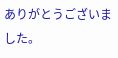ありがとうございました。